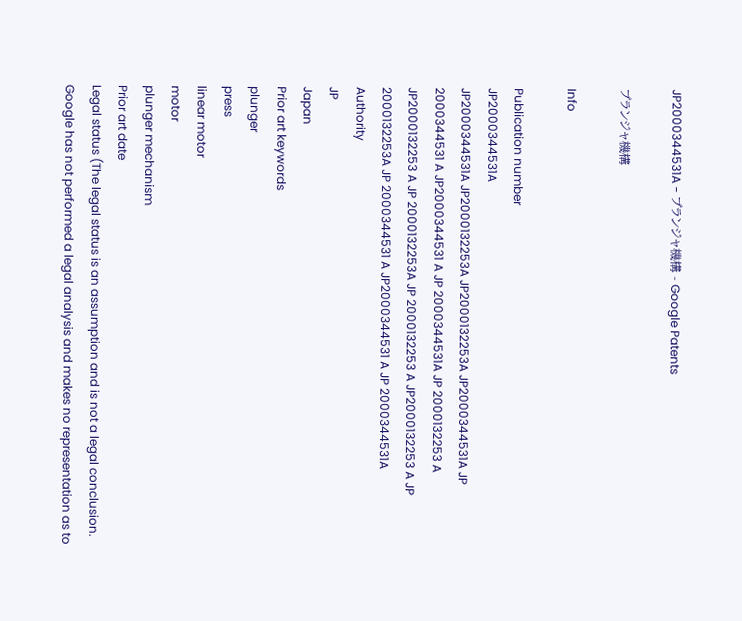JP2000344531A - プランジャ機構 - Google Patents

プランジャ機構

Info

Publication number
JP2000344531A
JP2000344531A JP2000132253A JP2000132253A JP2000344531A JP 2000344531 A JP2000344531 A JP 2000344531A JP 2000132253 A JP2000132253 A JP 2000132253A JP 2000132253 A JP2000132253 A JP 2000132253A JP 2000344531 A JP2000344531 A JP 2000344531A
Authority
JP
Japan
Prior art keywords
plunger
press
linear motor
motor
plunger mechanism
Prior art date
Legal status (The legal status is an assumption and is not a legal conclusion. Google has not performed a legal analysis and makes no representation as to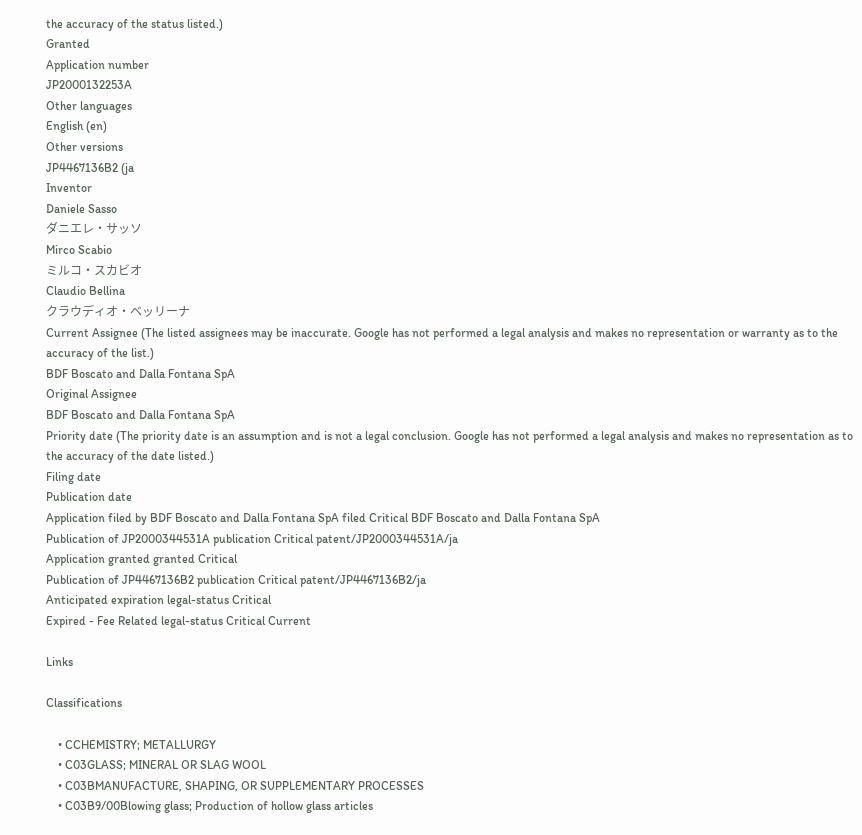the accuracy of the status listed.)
Granted
Application number
JP2000132253A
Other languages
English (en)
Other versions
JP4467136B2 (ja
Inventor
Daniele Sasso
ダニエレ・サッソ
Mirco Scabio
ミルコ・スカビオ
Claudio Bellina
クラウディオ・ベッリーナ
Current Assignee (The listed assignees may be inaccurate. Google has not performed a legal analysis and makes no representation or warranty as to the accuracy of the list.)
BDF Boscato and Dalla Fontana SpA
Original Assignee
BDF Boscato and Dalla Fontana SpA
Priority date (The priority date is an assumption and is not a legal conclusion. Google has not performed a legal analysis and makes no representation as to the accuracy of the date listed.)
Filing date
Publication date
Application filed by BDF Boscato and Dalla Fontana SpA filed Critical BDF Boscato and Dalla Fontana SpA
Publication of JP2000344531A publication Critical patent/JP2000344531A/ja
Application granted granted Critical
Publication of JP4467136B2 publication Critical patent/JP4467136B2/ja
Anticipated expiration legal-status Critical
Expired - Fee Related legal-status Critical Current

Links

Classifications

    • CCHEMISTRY; METALLURGY
    • C03GLASS; MINERAL OR SLAG WOOL
    • C03BMANUFACTURE, SHAPING, OR SUPPLEMENTARY PROCESSES
    • C03B9/00Blowing glass; Production of hollow glass articles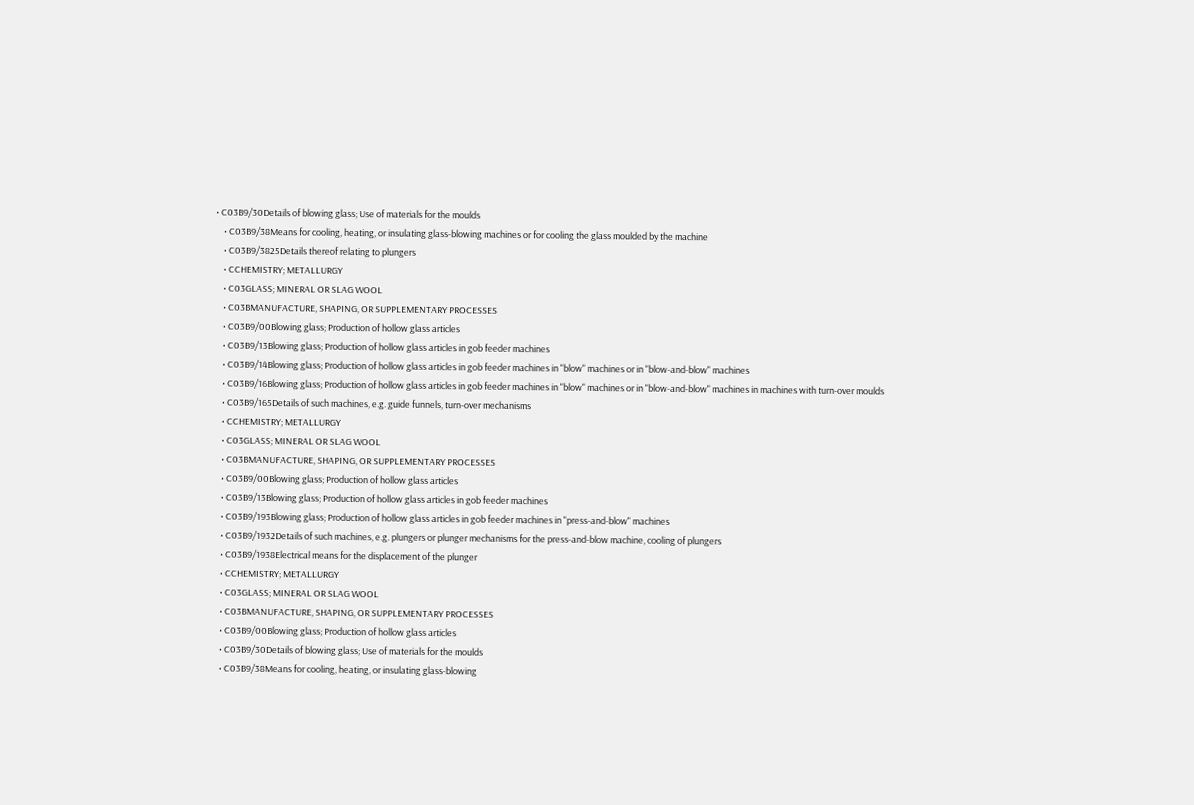• C03B9/30Details of blowing glass; Use of materials for the moulds
    • C03B9/38Means for cooling, heating, or insulating glass-blowing machines or for cooling the glass moulded by the machine
    • C03B9/3825Details thereof relating to plungers
    • CCHEMISTRY; METALLURGY
    • C03GLASS; MINERAL OR SLAG WOOL
    • C03BMANUFACTURE, SHAPING, OR SUPPLEMENTARY PROCESSES
    • C03B9/00Blowing glass; Production of hollow glass articles
    • C03B9/13Blowing glass; Production of hollow glass articles in gob feeder machines
    • C03B9/14Blowing glass; Production of hollow glass articles in gob feeder machines in "blow" machines or in "blow-and-blow" machines
    • C03B9/16Blowing glass; Production of hollow glass articles in gob feeder machines in "blow" machines or in "blow-and-blow" machines in machines with turn-over moulds
    • C03B9/165Details of such machines, e.g. guide funnels, turn-over mechanisms
    • CCHEMISTRY; METALLURGY
    • C03GLASS; MINERAL OR SLAG WOOL
    • C03BMANUFACTURE, SHAPING, OR SUPPLEMENTARY PROCESSES
    • C03B9/00Blowing glass; Production of hollow glass articles
    • C03B9/13Blowing glass; Production of hollow glass articles in gob feeder machines
    • C03B9/193Blowing glass; Production of hollow glass articles in gob feeder machines in "press-and-blow" machines
    • C03B9/1932Details of such machines, e.g. plungers or plunger mechanisms for the press-and-blow machine, cooling of plungers
    • C03B9/1938Electrical means for the displacement of the plunger
    • CCHEMISTRY; METALLURGY
    • C03GLASS; MINERAL OR SLAG WOOL
    • C03BMANUFACTURE, SHAPING, OR SUPPLEMENTARY PROCESSES
    • C03B9/00Blowing glass; Production of hollow glass articles
    • C03B9/30Details of blowing glass; Use of materials for the moulds
    • C03B9/38Means for cooling, heating, or insulating glass-blowing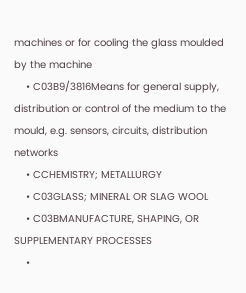machines or for cooling the glass moulded by the machine
    • C03B9/3816Means for general supply, distribution or control of the medium to the mould, e.g. sensors, circuits, distribution networks
    • CCHEMISTRY; METALLURGY
    • C03GLASS; MINERAL OR SLAG WOOL
    • C03BMANUFACTURE, SHAPING, OR SUPPLEMENTARY PROCESSES
    •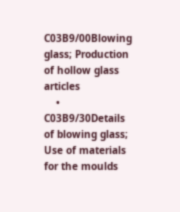C03B9/00Blowing glass; Production of hollow glass articles
    • C03B9/30Details of blowing glass; Use of materials for the moulds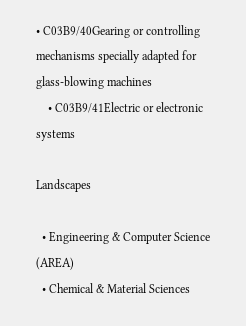• C03B9/40Gearing or controlling mechanisms specially adapted for glass-blowing machines
    • C03B9/41Electric or electronic systems

Landscapes

  • Engineering & Computer Science (AREA)
  • Chemical & Material Sciences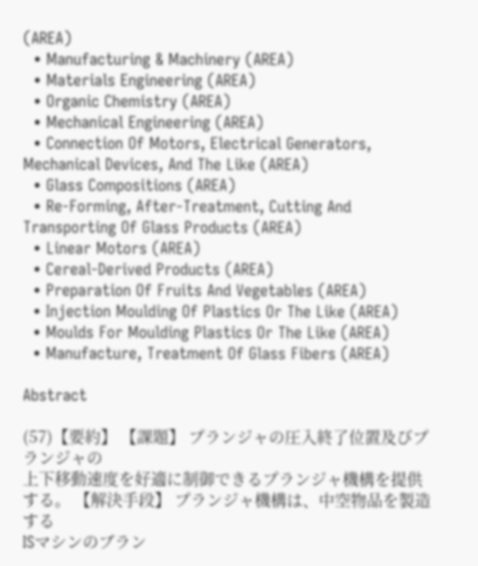(AREA)
  • Manufacturing & Machinery (AREA)
  • Materials Engineering (AREA)
  • Organic Chemistry (AREA)
  • Mechanical Engineering (AREA)
  • Connection Of Motors, Electrical Generators, Mechanical Devices, And The Like (AREA)
  • Glass Compositions (AREA)
  • Re-Forming, After-Treatment, Cutting And Transporting Of Glass Products (AREA)
  • Linear Motors (AREA)
  • Cereal-Derived Products (AREA)
  • Preparation Of Fruits And Vegetables (AREA)
  • Injection Moulding Of Plastics Or The Like (AREA)
  • Moulds For Moulding Plastics Or The Like (AREA)
  • Manufacture, Treatment Of Glass Fibers (AREA)

Abstract

(57)【要約】 【課題】 プランジャの圧入終了位置及びプランジャの
上下移動速度を好適に制御できるプランジャ機構を提供
する。 【解決手段】 プランジャ機構は、中空物品を製造する
ISマシンのブラン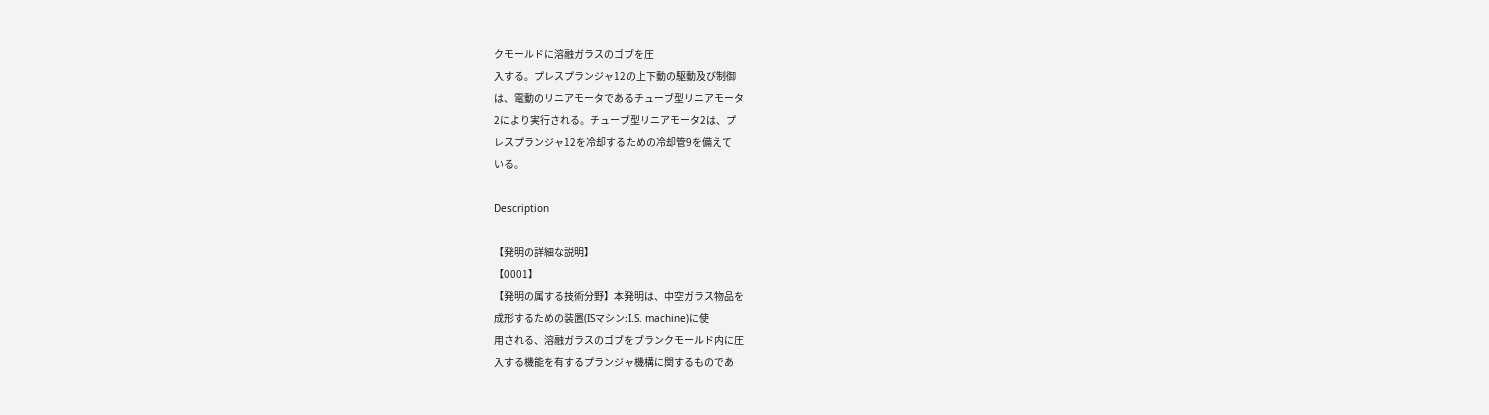クモールドに溶融ガラスのゴブを圧
入する。プレスプランジャ12の上下動の駆動及び制御
は、電動のリニアモータであるチューブ型リニアモータ
2により実行される。チューブ型リニアモータ2は、プ
レスプランジャ12を冷却するための冷却管9を備えて
いる。

Description

【発明の詳細な説明】
【0001】
【発明の属する技術分野】本発明は、中空ガラス物品を
成形するための装置(ISマシン:I.S. machine)に使
用される、溶融ガラスのゴブをブランクモールド内に圧
入する機能を有するプランジャ機構に関するものであ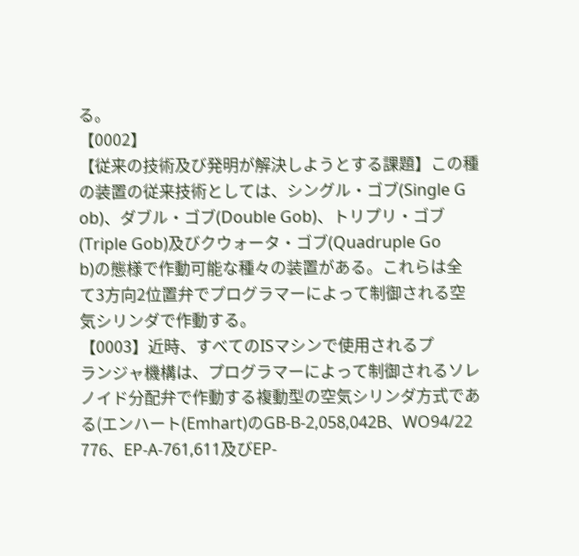る。
【0002】
【従来の技術及び発明が解決しようとする課題】この種
の装置の従来技術としては、シングル・ゴブ(Single G
ob)、ダブル・ゴブ(Double Gob)、トリプリ・ゴブ
(Triple Gob)及びクウォータ・ゴブ(Quadruple Go
b)の態様で作動可能な種々の装置がある。これらは全
て3方向2位置弁でプログラマーによって制御される空
気シリンダで作動する。
【0003】近時、すべてのISマシンで使用されるプ
ランジャ機構は、プログラマーによって制御されるソレ
ノイド分配弁で作動する複動型の空気シリンダ方式であ
る(エンハート(Emhart)のGB-B-2,058,042B、WO94/22
776、EP-A-761,611及びEP-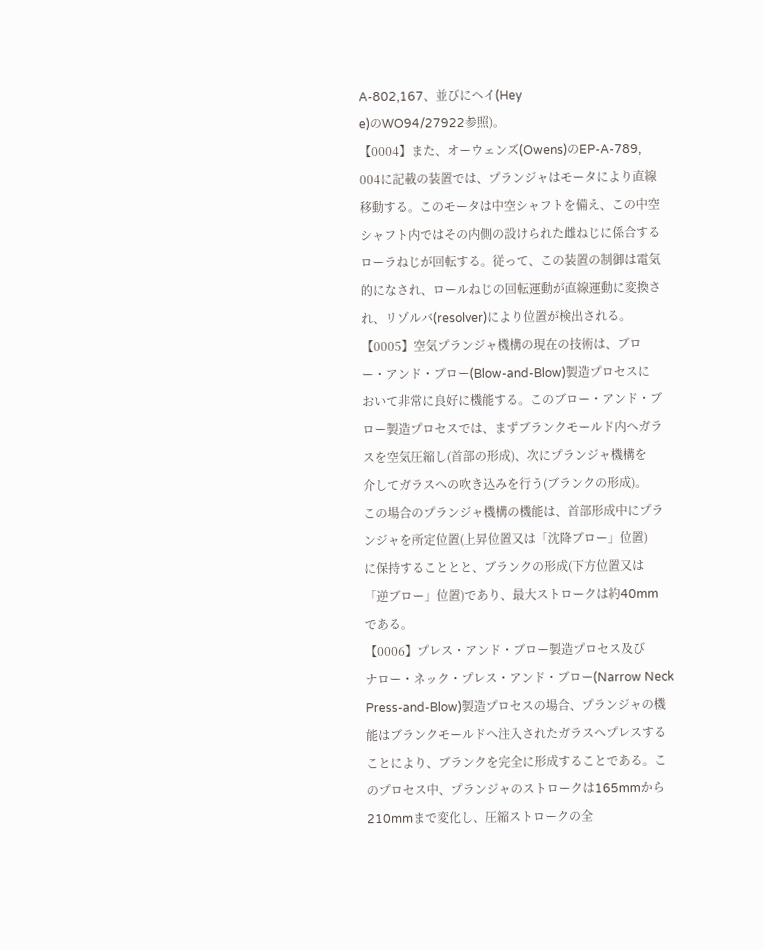A-802,167、並びにヘイ(Hey
e)のWO94/27922参照)。
【0004】また、オーウェンズ(Owens)のEP-A-789,
004に記載の装置では、プランジャはモータにより直線
移動する。このモータは中空シャフトを備え、この中空
シャフト内ではその内側の設けられた雌ねじに係合する
ローラねじが回転する。従って、この装置の制御は電気
的になされ、ロールねじの回転運動が直線運動に変換さ
れ、リゾルバ(resolver)により位置が検出される。
【0005】空気プランジャ機構の現在の技術は、ブロ
ー・アンド・ブロー(Blow-and-Blow)製造プロセスに
おいて非常に良好に機能する。このブロー・アンド・ブ
ロー製造プロセスでは、まずブランクモールド内へガラ
スを空気圧縮し(首部の形成)、次にプランジャ機構を
介してガラスへの吹き込みを行う(ブランクの形成)。
この場合のプランジャ機構の機能は、首部形成中にプラ
ンジャを所定位置(上昇位置又は「沈降ブロー」位置)
に保持することとと、ブランクの形成(下方位置又は
「逆ブロー」位置)であり、最大ストロークは約40mm
である。
【0006】プレス・アンド・ブロー製造プロセス及び
ナロー・ネック・プレス・アンド・ブロー(Narrow Neck
Press-and-Blow)製造プロセスの場合、プランジャの機
能はブランクモールドへ注入されたガラスへプレスする
ことにより、ブランクを完全に形成することである。こ
のプロセス中、プランジャのストロークは165mmから
210mmまで変化し、圧縮ストロークの全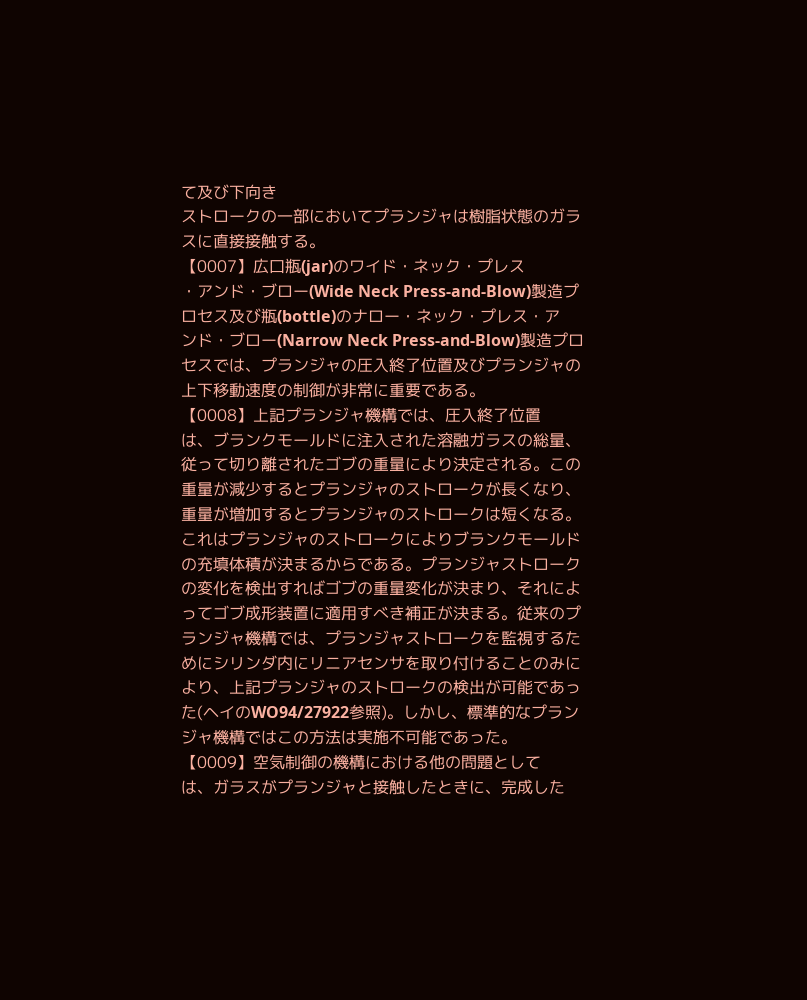て及び下向き
ストロークの一部においてプランジャは樹脂状態のガラ
スに直接接触する。
【0007】広口瓶(jar)のワイド・ネック・プレス
・アンド・ブロー(Wide Neck Press-and-Blow)製造プ
ロセス及び瓶(bottle)のナロー・ネック・プレス・ア
ンド・ブロー(Narrow Neck Press-and-Blow)製造プロ
セスでは、プランジャの圧入終了位置及びプランジャの
上下移動速度の制御が非常に重要である。
【0008】上記プランジャ機構では、圧入終了位置
は、ブランクモールドに注入された溶融ガラスの総量、
従って切り離されたゴブの重量により決定される。この
重量が減少するとプランジャのストロークが長くなり、
重量が増加するとプランジャのストロークは短くなる。
これはプランジャのストロークによりブランクモールド
の充填体積が決まるからである。プランジャストローク
の変化を検出すればゴブの重量変化が決まり、それによ
ってゴブ成形装置に適用すべき補正が決まる。従来のプ
ランジャ機構では、プランジャストロークを監視するた
めにシリンダ内にリニアセンサを取り付けることのみに
より、上記プランジャのストロークの検出が可能であっ
た(ヘイのWO94/27922参照)。しかし、標準的なプラン
ジャ機構ではこの方法は実施不可能であった。
【0009】空気制御の機構における他の問題として
は、ガラスがプランジャと接触したときに、完成した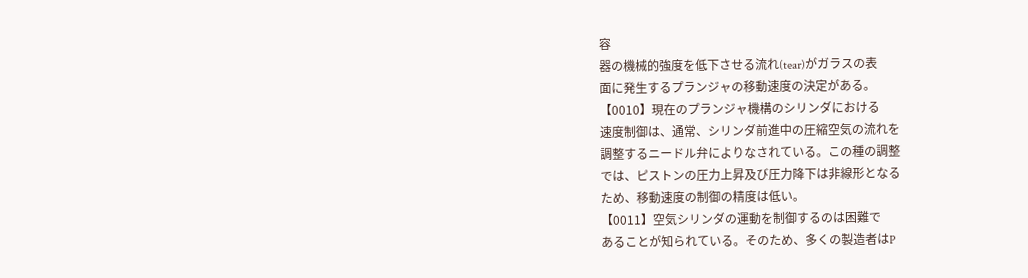容
器の機械的強度を低下させる流れ(tear)がガラスの表
面に発生するプランジャの移動速度の決定がある。
【0010】現在のプランジャ機構のシリンダにおける
速度制御は、通常、シリンダ前進中の圧縮空気の流れを
調整するニードル弁によりなされている。この種の調整
では、ピストンの圧力上昇及び圧力降下は非線形となる
ため、移動速度の制御の精度は低い。
【0011】空気シリンダの運動を制御するのは困難で
あることが知られている。そのため、多くの製造者はP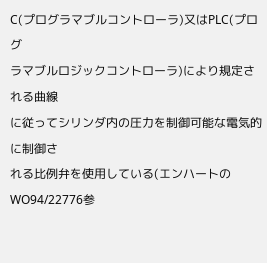C(プログラマブルコントローラ)又はPLC(プログ
ラマブルロジックコントローラ)により規定される曲線
に従ってシリンダ内の圧力を制御可能な電気的に制御さ
れる比例弁を使用している(エンハートのWO94/22776参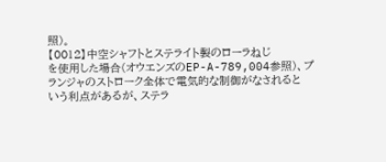照)。
【0012】中空シャフトとステライト製のローラねじ
を使用した場合(オウエンズのEP-A-789,004参照)、プ
ランジャのストローク全体で電気的な制御がなされると
いう利点があるが、ステラ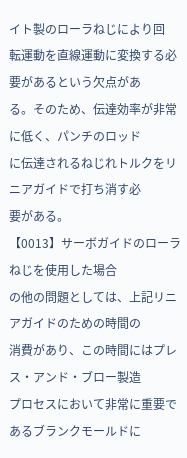イト製のローラねじにより回
転運動を直線運動に変換する必要があるという欠点があ
る。そのため、伝達効率が非常に低く、パンチのロッド
に伝達されるねじれトルクをリニアガイドで打ち消す必
要がある。
【0013】サーボガイドのローラねじを使用した場合
の他の問題としては、上記リニアガイドのための時間の
消費があり、この時間にはプレス・アンド・ブロー製造
プロセスにおいて非常に重要であるブランクモールドに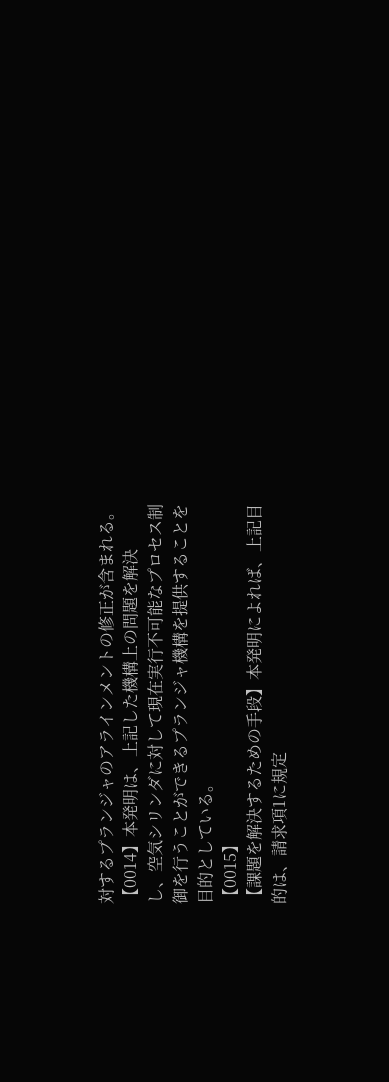対するプランジャのアラインメントの修正が含まれる。
【0014】本発明は、上記した機構上の問題を解決
し、空気シリンダに対して現在実行不可能なプロセス制
御を行うことができるプランジャ機構を提供することを
目的としている。
【0015】
【課題を解決するための手段】本発明によれば、上記目
的は、請求項1に規定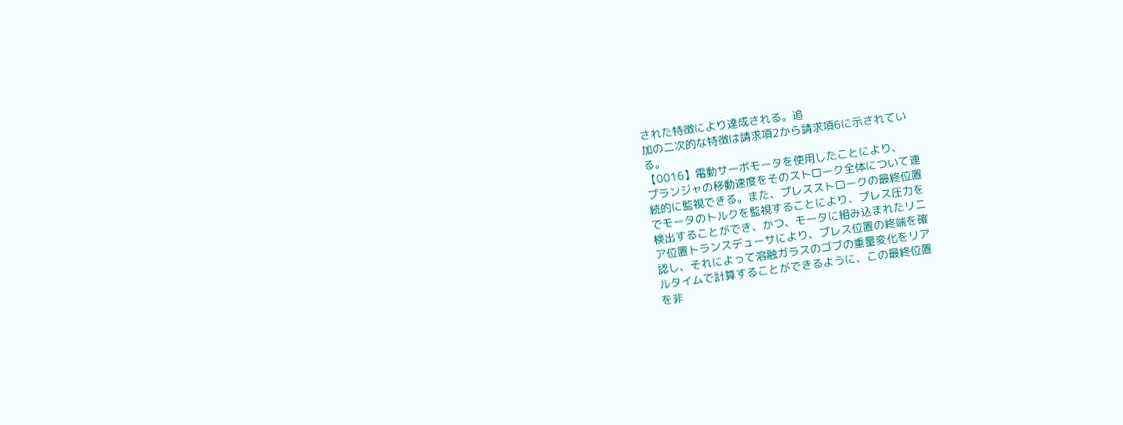された特徴により達成される。追
加の二次的な特徴は請求項2から請求項6に示されてい
る。
【0016】電動サーボモータを使用したことにより、
プランジャの移動速度をそのストローク全体について連
続的に監視できる。また、プレスストロークの最終位置
でモータのトルクを監視することにより、プレス圧力を
検出することができ、かつ、モータに組み込まれたリニ
ア位置トランスデューサにより、プレス位置の終端を確
認し、それによって溶融ガラスのゴブの重量変化をリア
ルタイムで計算することができるように、この最終位置
を非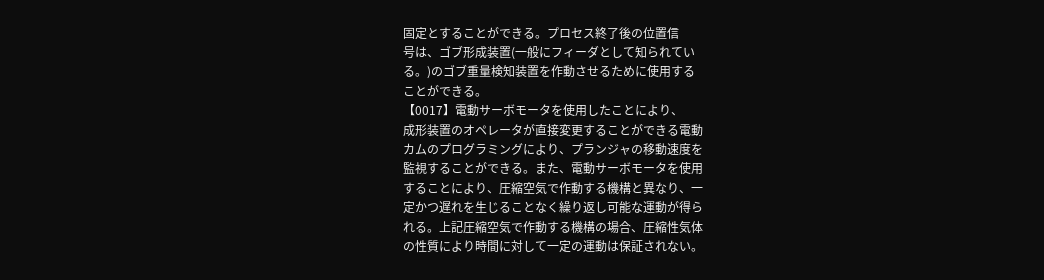固定とすることができる。プロセス終了後の位置信
号は、ゴブ形成装置(一般にフィーダとして知られてい
る。)のゴブ重量検知装置を作動させるために使用する
ことができる。
【0017】電動サーボモータを使用したことにより、
成形装置のオペレータが直接変更することができる電動
カムのプログラミングにより、プランジャの移動速度を
監視することができる。また、電動サーボモータを使用
することにより、圧縮空気で作動する機構と異なり、一
定かつ遅れを生じることなく繰り返し可能な運動が得ら
れる。上記圧縮空気で作動する機構の場合、圧縮性気体
の性質により時間に対して一定の運動は保証されない。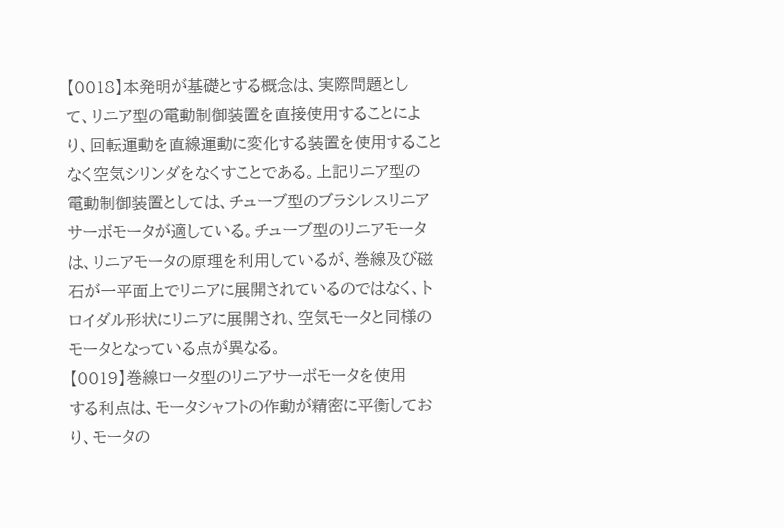【0018】本発明が基礎とする概念は、実際問題とし
て、リニア型の電動制御装置を直接使用することによ
り、回転運動を直線運動に変化する装置を使用すること
なく空気シリンダをなくすことである。上記リニア型の
電動制御装置としては、チューブ型のブラシレスリニア
サーボモータが適している。チューブ型のリニアモータ
は、リニアモータの原理を利用しているが、巻線及び磁
石が一平面上でリニアに展開されているのではなく、ト
ロイダル形状にリニアに展開され、空気モータと同様の
モータとなっている点が異なる。
【0019】巻線ロータ型のリニアサーボモータを使用
する利点は、モータシャフトの作動が精密に平衡してお
り、モータの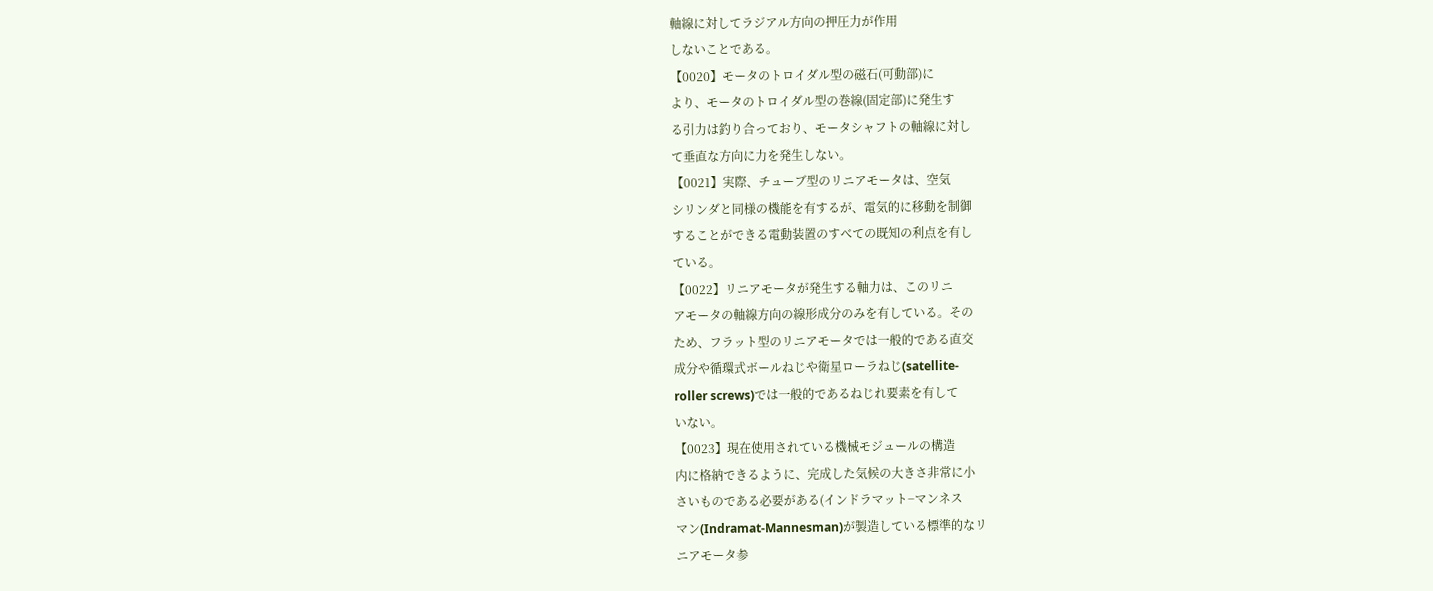軸線に対してラジアル方向の押圧力が作用
しないことである。
【0020】モータのトロイダル型の磁石(可動部)に
より、モータのトロイダル型の巻線(固定部)に発生す
る引力は釣り合っており、モータシャフトの軸線に対し
て垂直な方向に力を発生しない。
【0021】実際、チューブ型のリニアモータは、空気
シリンダと同様の機能を有するが、電気的に移動を制御
することができる電動装置のすべての既知の利点を有し
ている。
【0022】リニアモータが発生する軸力は、このリニ
アモータの軸線方向の線形成分のみを有している。その
ため、フラット型のリニアモータでは一般的である直交
成分や循環式ボールねじや衛星ローラねじ(satellite-
roller screws)では一般的であるねじれ要素を有して
いない。
【0023】現在使用されている機械モジュールの構造
内に格納できるように、完成した気候の大きさ非常に小
さいものである必要がある(インドラマット−マンネス
マン(Indramat-Mannesman)が製造している標準的なリ
ニアモータ参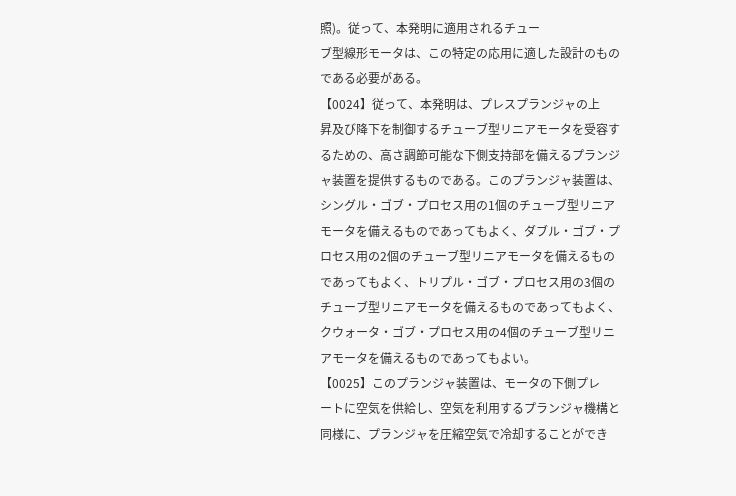照)。従って、本発明に適用されるチュー
ブ型線形モータは、この特定の応用に適した設計のもの
である必要がある。
【0024】従って、本発明は、プレスプランジャの上
昇及び降下を制御するチューブ型リニアモータを受容す
るための、高さ調節可能な下側支持部を備えるプランジ
ャ装置を提供するものである。このプランジャ装置は、
シングル・ゴブ・プロセス用の1個のチューブ型リニア
モータを備えるものであってもよく、ダブル・ゴブ・プ
ロセス用の2個のチューブ型リニアモータを備えるもの
であってもよく、トリプル・ゴブ・プロセス用の3個の
チューブ型リニアモータを備えるものであってもよく、
クウォータ・ゴブ・プロセス用の4個のチューブ型リニ
アモータを備えるものであってもよい。
【0025】このプランジャ装置は、モータの下側プレ
ートに空気を供給し、空気を利用するプランジャ機構と
同様に、プランジャを圧縮空気で冷却することができ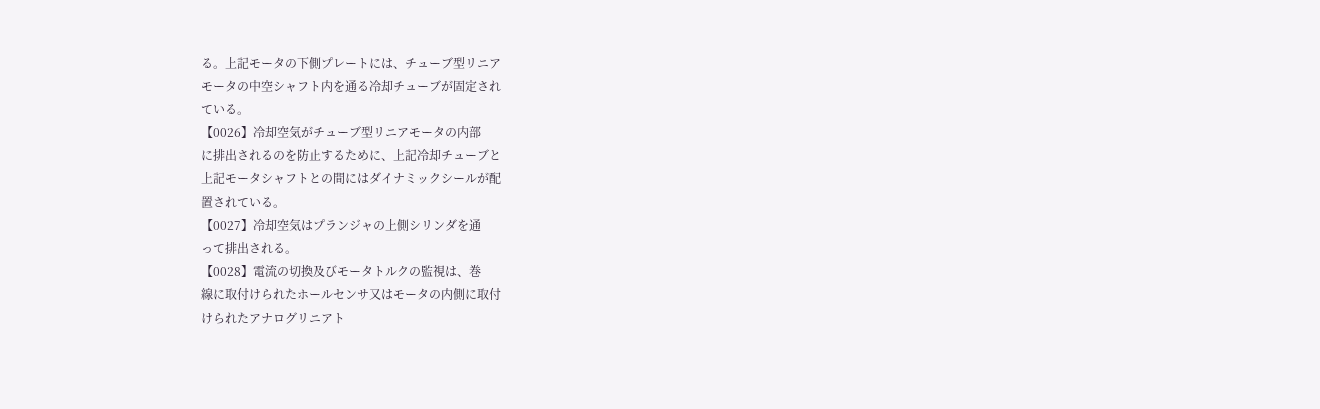る。上記モータの下側プレートには、チューブ型リニア
モータの中空シャフト内を通る冷却チューブが固定され
ている。
【0026】冷却空気がチューブ型リニアモータの内部
に排出されるのを防止するために、上記冷却チューブと
上記モータシャフトとの間にはダイナミックシールが配
置されている。
【0027】冷却空気はプランジャの上側シリンダを通
って排出される。
【0028】電流の切換及びモータトルクの監視は、巻
線に取付けられたホールセンサ又はモータの内側に取付
けられたアナログリニアト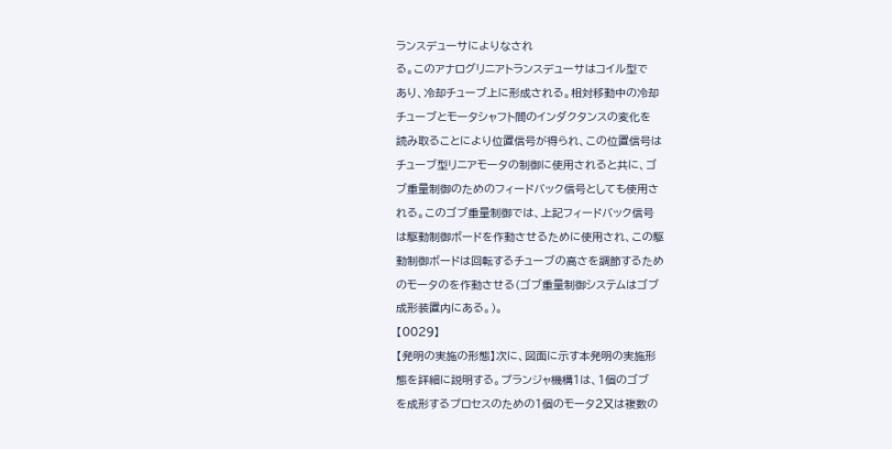ランスデューサによりなされ
る。このアナログリニアトランスデューサはコイル型で
あり、冷却チューブ上に形成される。相対移動中の冷却
チューブとモータシャフト間のインダクタンスの変化を
読み取ることにより位置信号が得られ、この位置信号は
チューブ型リニアモータの制御に使用されると共に、ゴ
ブ重量制御のためのフィードバック信号としても使用さ
れる。このゴブ重量制御では、上記フィードバック信号
は駆動制御ボードを作動させるために使用され、この駆
動制御ボードは回転するチューブの高さを調節するため
のモータのを作動させる(ゴブ重量制御システムはゴブ
成形装置内にある。)。
【0029】
【発明の実施の形態】次に、図面に示す本発明の実施形
態を詳細に説明する。プランジャ機構1は、1個のゴブ
を成形するプロセスのための1個のモータ2又は複数の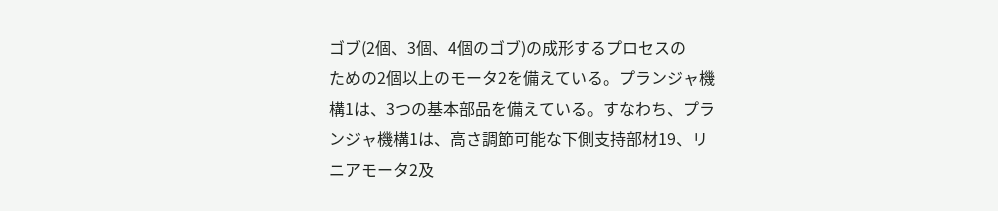ゴブ(2個、3個、4個のゴブ)の成形するプロセスの
ための2個以上のモータ2を備えている。プランジャ機
構1は、3つの基本部品を備えている。すなわち、プラ
ンジャ機構1は、高さ調節可能な下側支持部材19、リ
ニアモータ2及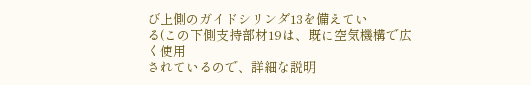び上側のガイドシリンダ13を備えてい
る(この下側支持部材19は、既に空気機構で広く使用
されているので、詳細な説明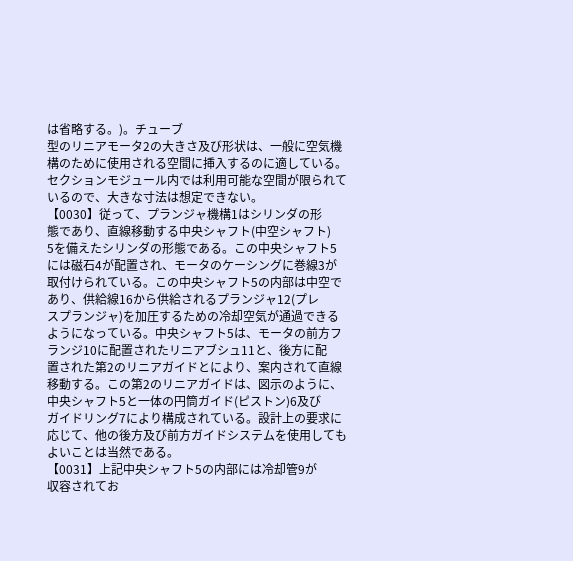は省略する。)。チューブ
型のリニアモータ2の大きさ及び形状は、一般に空気機
構のために使用される空間に挿入するのに適している。
セクションモジュール内では利用可能な空間が限られて
いるので、大きな寸法は想定できない。
【0030】従って、プランジャ機構1はシリンダの形
態であり、直線移動する中央シャフト(中空シャフト)
5を備えたシリンダの形態である。この中央シャフト5
には磁石4が配置され、モータのケーシングに巻線3が
取付けられている。この中央シャフト5の内部は中空で
あり、供給線16から供給されるプランジャ12(プレ
スプランジャ)を加圧するための冷却空気が通過できる
ようになっている。中央シャフト5は、モータの前方フ
ランジ10に配置されたリニアブシュ11と、後方に配
置された第2のリニアガイドとにより、案内されて直線
移動する。この第2のリニアガイドは、図示のように、
中央シャフト5と一体の円筒ガイド(ピストン)6及び
ガイドリング7により構成されている。設計上の要求に
応じて、他の後方及び前方ガイドシステムを使用しても
よいことは当然である。
【0031】上記中央シャフト5の内部には冷却管9が
収容されてお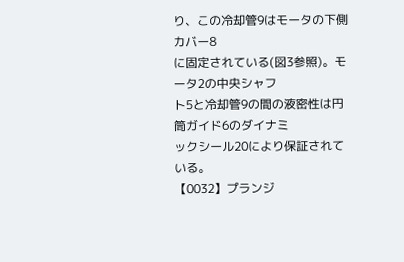り、この冷却管9はモータの下側カバー8
に固定されている(図3参照)。モータ2の中央シャフ
ト5と冷却管9の間の液密性は円筒ガイド6のダイナミ
ックシール20により保証されている。
【0032】プランジ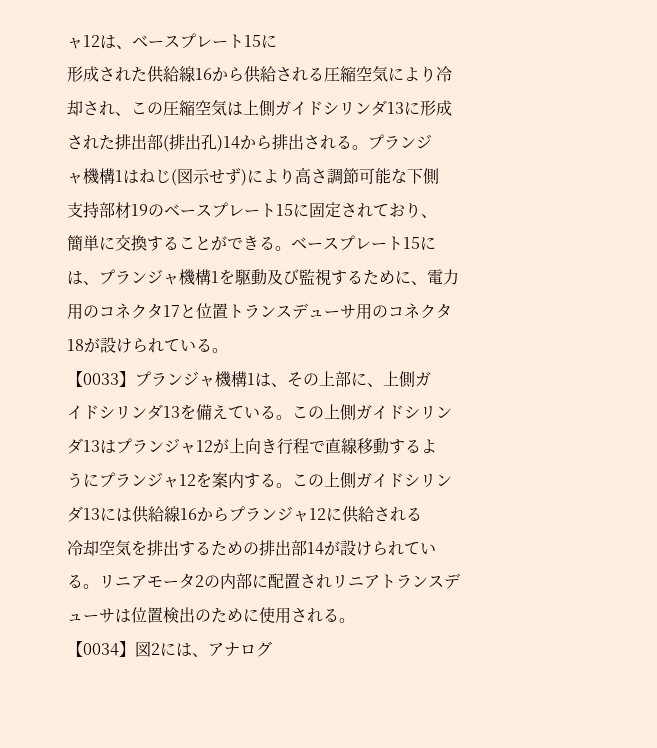ャ12は、ベースプレート15に
形成された供給線16から供給される圧縮空気により冷
却され、この圧縮空気は上側ガイドシリンダ13に形成
された排出部(排出孔)14から排出される。プランジ
ャ機構1はねじ(図示せず)により高さ調節可能な下側
支持部材19のベースプレート15に固定されており、
簡単に交換することができる。ベースプレート15に
は、プランジャ機構1を駆動及び監視するために、電力
用のコネクタ17と位置トランスデューサ用のコネクタ
18が設けられている。
【0033】プランジャ機構1は、その上部に、上側ガ
イドシリンダ13を備えている。この上側ガイドシリン
ダ13はプランジャ12が上向き行程で直線移動するよ
うにプランジャ12を案内する。この上側ガイドシリン
ダ13には供給線16からプランジャ12に供給される
冷却空気を排出するための排出部14が設けられてい
る。リニアモータ2の内部に配置されリニアトランスデ
ューサは位置検出のために使用される。
【0034】図2には、アナログ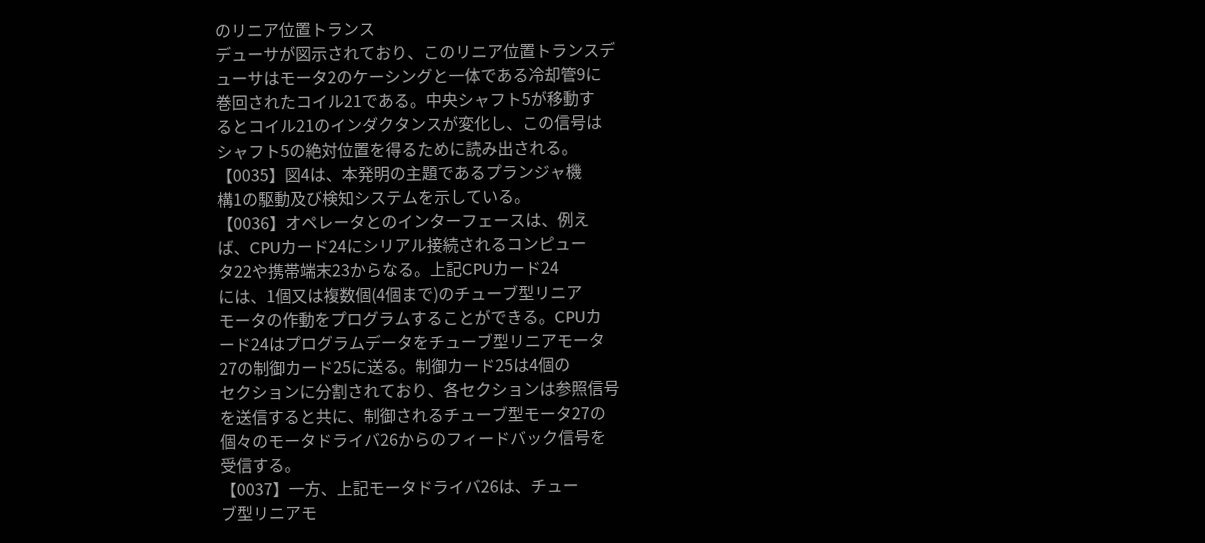のリニア位置トランス
デューサが図示されており、このリニア位置トランスデ
ューサはモータ2のケーシングと一体である冷却管9に
巻回されたコイル21である。中央シャフト5が移動す
るとコイル21のインダクタンスが変化し、この信号は
シャフト5の絶対位置を得るために読み出される。
【0035】図4は、本発明の主題であるプランジャ機
構1の駆動及び検知システムを示している。
【0036】オペレータとのインターフェースは、例え
ば、CPUカード24にシリアル接続されるコンピュー
タ22や携帯端末23からなる。上記CPUカード24
には、1個又は複数個(4個まで)のチューブ型リニア
モータの作動をプログラムすることができる。CPUカ
ード24はプログラムデータをチューブ型リニアモータ
27の制御カード25に送る。制御カード25は4個の
セクションに分割されており、各セクションは参照信号
を送信すると共に、制御されるチューブ型モータ27の
個々のモータドライバ26からのフィードバック信号を
受信する。
【0037】一方、上記モータドライバ26は、チュー
ブ型リニアモ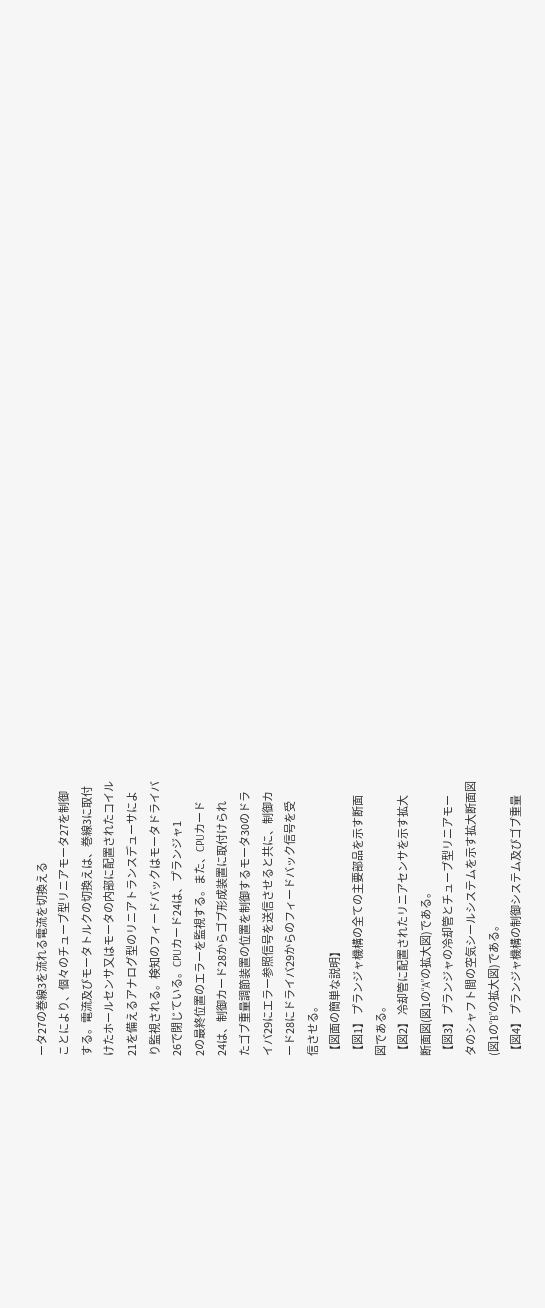ータ27の巻線3を流れる電流を切換える
ことにより、個々のチューブ型リニアモータ27を制御
する。電流及びモータトルクの切換えは、巻線3に取付
けたホールセンサ又はモータの内部に配置されたコイル
21を備えるアナログ型のリニアトランスデューサによ
り監視される。検知のフィードバックはモータドライバ
26で閉じている。CPUカード24は、プランジャ1
2の最終位置のエラーを監視する。また、CPUカード
24は、制御カード28からゴブ形成装置に取付けられ
たゴブ重量調節装置の位置を制御するモータ30のドラ
イバ29にエラー参照信号を送信させると共に、制御カ
ード28にドライバ29からのフィードバック信号を受
信させる。
【図面の簡単な説明】
【図1】 プランジャ機構の全ての主要部品を示す断面
図である。
【図2】 冷却管に配置されたリニアセンサを示す拡大
断面図(図1の“A”の拡大図)である。
【図3】 プランジャの冷却管とチューブ型リニアモー
タのシャフト間の空気シールシステムを示す拡大断面図
(図1の“B”の拡大図)である。
【図4】 プランジャ機構の制御システム及びゴブ重量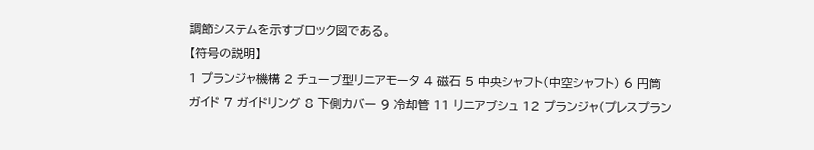調節システムを示すブロック図である。
【符号の説明】
1 プランジャ機構 2 チューブ型リニアモータ 4 磁石 5 中央シャフト(中空シャフト) 6 円筒ガイド 7 ガイドリング 8 下側カバー 9 冷却管 11 リニアブシュ 12 プランジャ(プレスプラン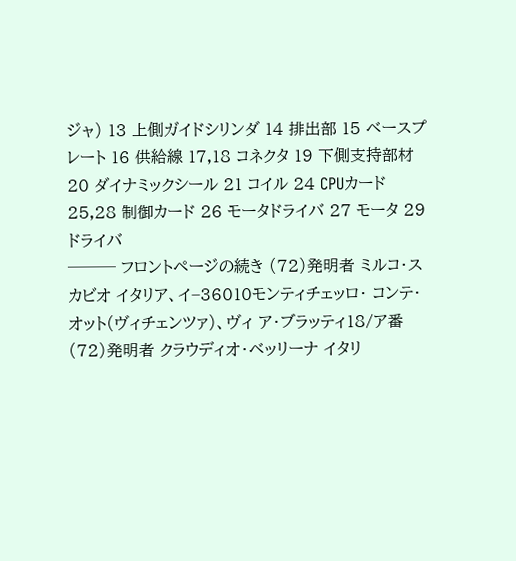ジャ) 13 上側ガイドシリンダ 14 排出部 15 ベースプレート 16 供給線 17,18 コネクタ 19 下側支持部材 20 ダイナミックシール 21 コイル 24 CPUカード 25,28 制御カード 26 モータドライバ 27 モータ 29 ドライバ
─── フロントページの続き (72)発明者 ミルコ・スカビオ イタリア、イ−36010モンティチェッロ・ コンテ・オット(ヴィチェンツァ)、ヴィ ア・ブラッティ18/ア番 (72)発明者 クラウディオ・ベッリーナ イタリ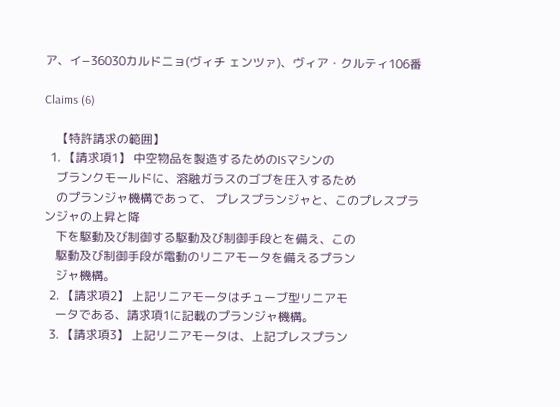ア、イ−36030カルドニョ(ヴィチ ェンツァ)、ヴィア・クルティ106番

Claims (6)

    【特許請求の範囲】
  1. 【請求項1】 中空物品を製造するためのISマシンの
    ブランクモールドに、溶融ガラスのゴブを圧入するため
    のプランジャ機構であって、 プレスプランジャと、このプレスプランジャの上昇と降
    下を駆動及び制御する駆動及び制御手段とを備え、この
    駆動及び制御手段が電動のリニアモータを備えるプラン
    ジャ機構。
  2. 【請求項2】 上記リニアモータはチューブ型リニアモ
    ータである、請求項1に記載のプランジャ機構。
  3. 【請求項3】 上記リニアモータは、上記プレスプラン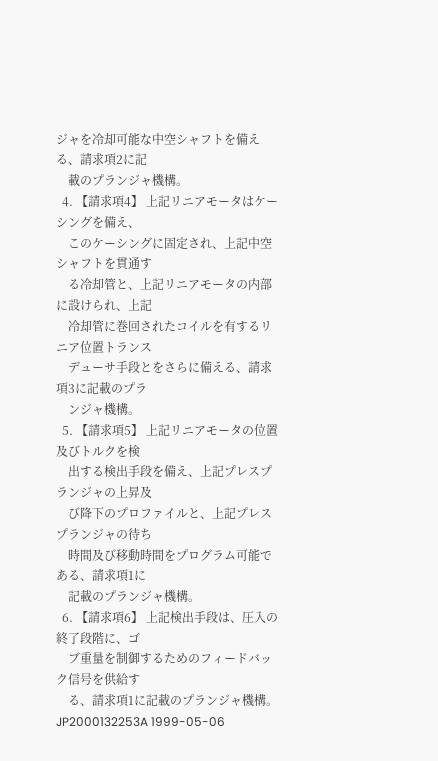ジャを冷却可能な中空シャフトを備える、請求項2に記
    載のプランジャ機構。
  4. 【請求項4】 上記リニアモータはケーシングを備え、
    このケーシングに固定され、上記中空シャフトを貫通す
    る冷却管と、上記リニアモータの内部に設けられ、上記
    冷却管に巻回されたコイルを有するリニア位置トランス
    デューサ手段とをさらに備える、請求項3に記載のプラ
    ンジャ機構。
  5. 【請求項5】 上記リニアモータの位置及びトルクを検
    出する検出手段を備え、上記プレスプランジャの上昇及
    び降下のプロファイルと、上記プレスプランジャの待ち
    時間及び移動時間をプログラム可能である、請求項1に
    記載のプランジャ機構。
  6. 【請求項6】 上記検出手段は、圧入の終了段階に、ゴ
    ブ重量を制御するためのフィードバック信号を供給す
    る、請求項1に記載のプランジャ機構。
JP2000132253A 1999-05-06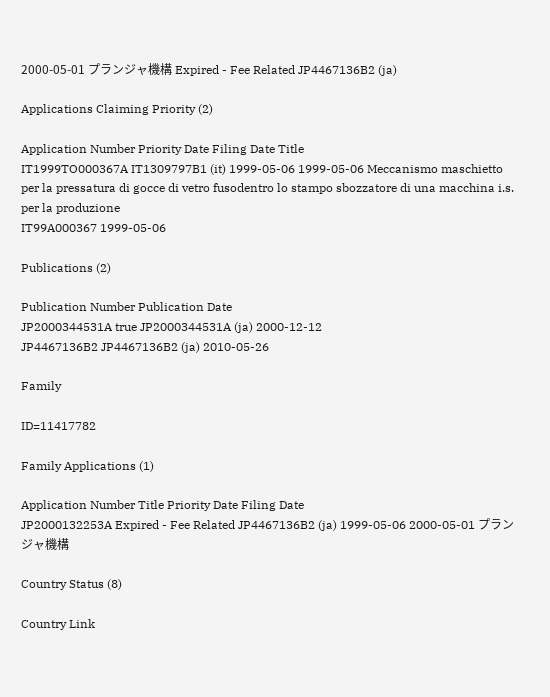2000-05-01 プランジャ機構 Expired - Fee Related JP4467136B2 (ja)

Applications Claiming Priority (2)

Application Number Priority Date Filing Date Title
IT1999TO000367A IT1309797B1 (it) 1999-05-06 1999-05-06 Meccanismo maschietto per la pressatura di gocce di vetro fusodentro lo stampo sbozzatore di una macchina i.s. per la produzione
IT99A000367 1999-05-06

Publications (2)

Publication Number Publication Date
JP2000344531A true JP2000344531A (ja) 2000-12-12
JP4467136B2 JP4467136B2 (ja) 2010-05-26

Family

ID=11417782

Family Applications (1)

Application Number Title Priority Date Filing Date
JP2000132253A Expired - Fee Related JP4467136B2 (ja) 1999-05-06 2000-05-01 プランジャ機構

Country Status (8)

Country Link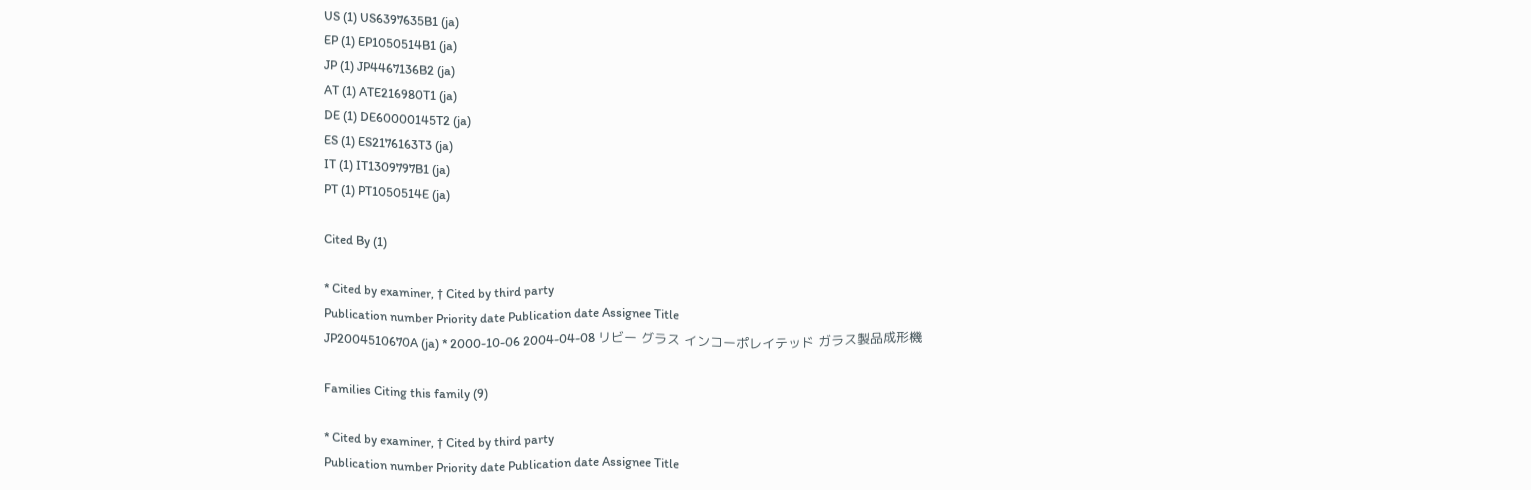US (1) US6397635B1 (ja)
EP (1) EP1050514B1 (ja)
JP (1) JP4467136B2 (ja)
AT (1) ATE216980T1 (ja)
DE (1) DE60000145T2 (ja)
ES (1) ES2176163T3 (ja)
IT (1) IT1309797B1 (ja)
PT (1) PT1050514E (ja)

Cited By (1)

* Cited by examiner, † Cited by third party
Publication number Priority date Publication date Assignee Title
JP2004510670A (ja) * 2000-10-06 2004-04-08 リビー グラス インコーポレイテッド ガラス製品成形機

Families Citing this family (9)

* Cited by examiner, † Cited by third party
Publication number Priority date Publication date Assignee Title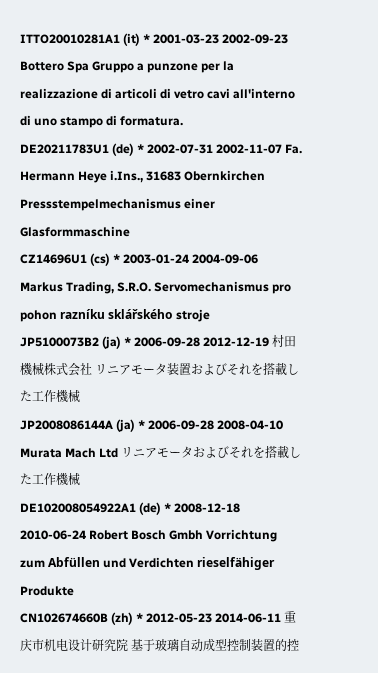ITTO20010281A1 (it) * 2001-03-23 2002-09-23 Bottero Spa Gruppo a punzone per la realizzazione di articoli di vetro cavi all'interno di uno stampo di formatura.
DE20211783U1 (de) * 2002-07-31 2002-11-07 Fa. Hermann Heye i.Ins., 31683 Obernkirchen Pressstempelmechanismus einer Glasformmaschine
CZ14696U1 (cs) * 2003-01-24 2004-09-06 Markus Trading, S.R.O. Servomechanismus pro pohon razníku sklářského stroje
JP5100073B2 (ja) * 2006-09-28 2012-12-19 村田機械株式会社 リニアモータ装置およびそれを搭載した工作機械
JP2008086144A (ja) * 2006-09-28 2008-04-10 Murata Mach Ltd リニアモータおよびそれを搭載した工作機械
DE102008054922A1 (de) * 2008-12-18 2010-06-24 Robert Bosch Gmbh Vorrichtung zum Abfüllen und Verdichten rieselfähiger Produkte
CN102674660B (zh) * 2012-05-23 2014-06-11 重庆市机电设计研究院 基于玻璃自动成型控制装置的控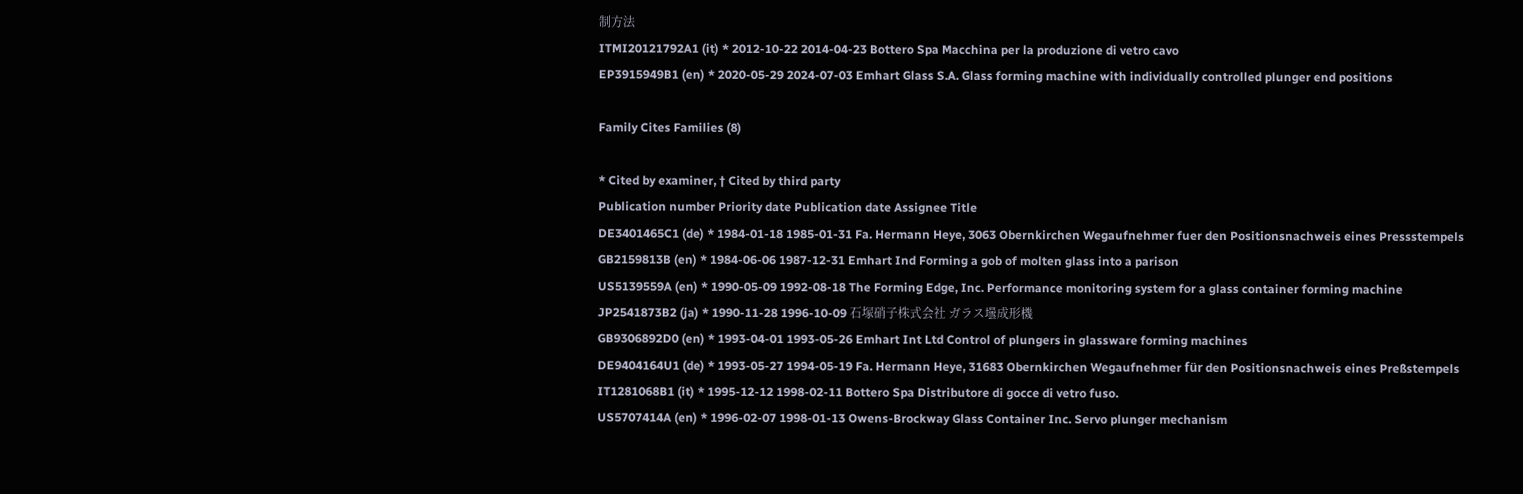制方法
ITMI20121792A1 (it) * 2012-10-22 2014-04-23 Bottero Spa Macchina per la produzione di vetro cavo
EP3915949B1 (en) * 2020-05-29 2024-07-03 Emhart Glass S.A. Glass forming machine with individually controlled plunger end positions

Family Cites Families (8)

* Cited by examiner, † Cited by third party
Publication number Priority date Publication date Assignee Title
DE3401465C1 (de) * 1984-01-18 1985-01-31 Fa. Hermann Heye, 3063 Obernkirchen Wegaufnehmer fuer den Positionsnachweis eines Pressstempels
GB2159813B (en) * 1984-06-06 1987-12-31 Emhart Ind Forming a gob of molten glass into a parison
US5139559A (en) * 1990-05-09 1992-08-18 The Forming Edge, Inc. Performance monitoring system for a glass container forming machine
JP2541873B2 (ja) * 1990-11-28 1996-10-09 石塚硝子株式会社 ガラス壜成形機
GB9306892D0 (en) * 1993-04-01 1993-05-26 Emhart Int Ltd Control of plungers in glassware forming machines
DE9404164U1 (de) * 1993-05-27 1994-05-19 Fa. Hermann Heye, 31683 Obernkirchen Wegaufnehmer für den Positionsnachweis eines Preßstempels
IT1281068B1 (it) * 1995-12-12 1998-02-11 Bottero Spa Distributore di gocce di vetro fuso.
US5707414A (en) * 1996-02-07 1998-01-13 Owens-Brockway Glass Container Inc. Servo plunger mechanism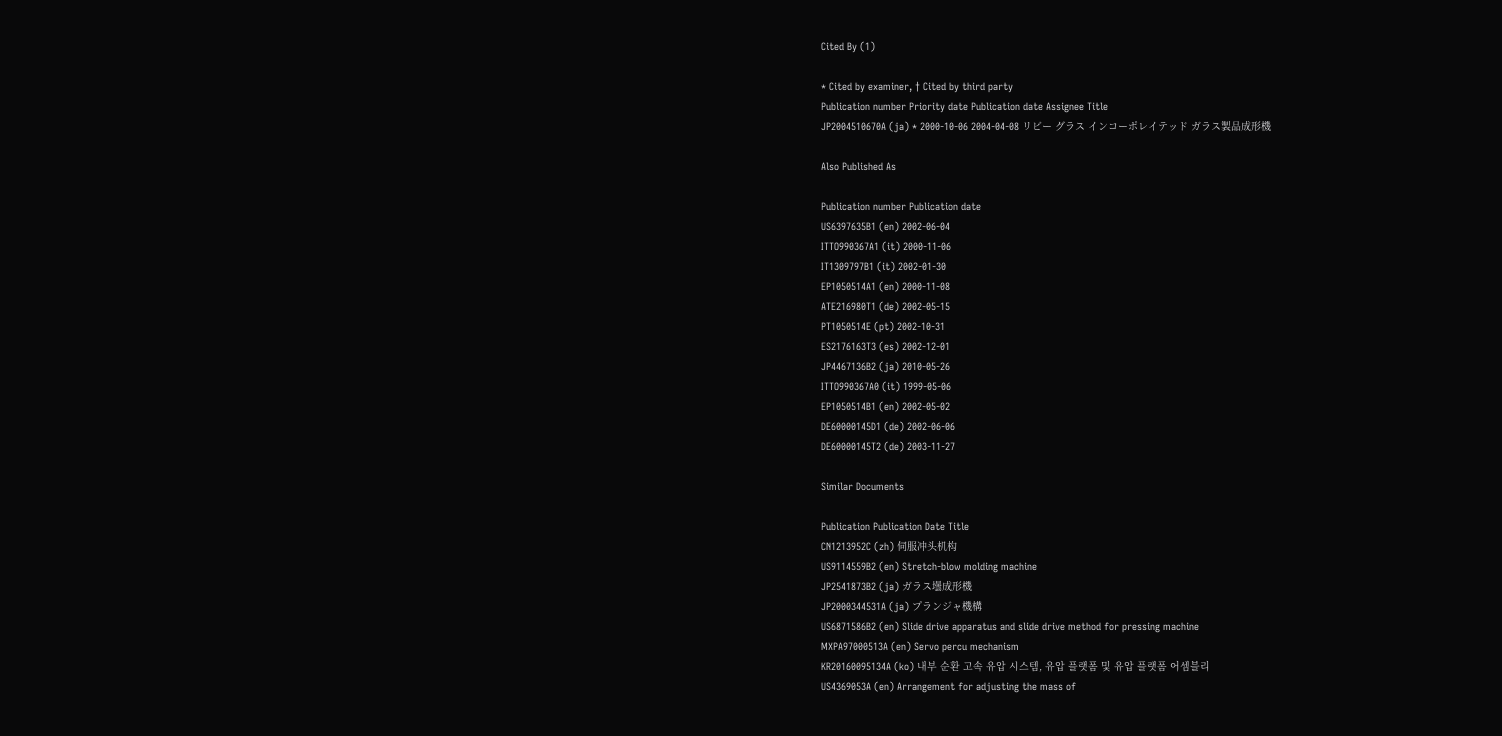Cited By (1)

* Cited by examiner, † Cited by third party
Publication number Priority date Publication date Assignee Title
JP2004510670A (ja) * 2000-10-06 2004-04-08 リビー グラス インコーポレイテッド ガラス製品成形機

Also Published As

Publication number Publication date
US6397635B1 (en) 2002-06-04
ITTO990367A1 (it) 2000-11-06
IT1309797B1 (it) 2002-01-30
EP1050514A1 (en) 2000-11-08
ATE216980T1 (de) 2002-05-15
PT1050514E (pt) 2002-10-31
ES2176163T3 (es) 2002-12-01
JP4467136B2 (ja) 2010-05-26
ITTO990367A0 (it) 1999-05-06
EP1050514B1 (en) 2002-05-02
DE60000145D1 (de) 2002-06-06
DE60000145T2 (de) 2003-11-27

Similar Documents

Publication Publication Date Title
CN1213952C (zh) 伺服冲头机构
US9114559B2 (en) Stretch-blow molding machine
JP2541873B2 (ja) ガラス壜成形機
JP2000344531A (ja) プランジャ機構
US6871586B2 (en) Slide drive apparatus and slide drive method for pressing machine
MXPA97000513A (en) Servo percu mechanism
KR20160095134A (ko) 내부 순환 고속 유압 시스템, 유압 플랫폼 및 유압 플랫폼 어셈블리
US4369053A (en) Arrangement for adjusting the mass of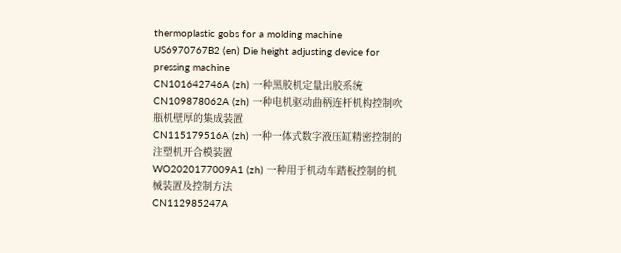thermoplastic gobs for a molding machine
US6970767B2 (en) Die height adjusting device for pressing machine
CN101642746A (zh) 一种黑胶机定量出胶系统
CN109878062A (zh) 一种电机驱动曲柄连杆机构控制吹瓶机壁厚的集成装置
CN115179516A (zh) 一种一体式数字液压缸精密控制的注塑机开合模装置
WO2020177009A1 (zh) 一种用于机动车踏板控制的机械装置及控制方法
CN112985247A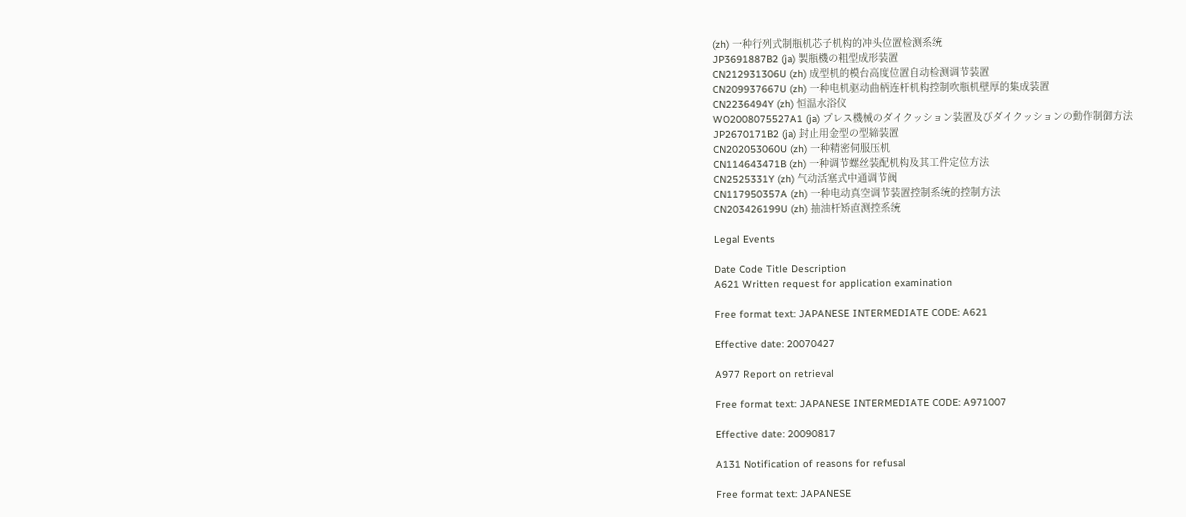(zh) 一种行列式制瓶机芯子机构的冲头位置检测系统
JP3691887B2 (ja) 製瓶機の粗型成形装置
CN212931306U (zh) 成型机的模台高度位置自动检测调节装置
CN209937667U (zh) 一种电机驱动曲柄连杆机构控制吹瓶机壁厚的集成装置
CN2236494Y (zh) 恒温水浴仪
WO2008075527A1 (ja) プレス機械のダイクッション装置及びダイクッションの動作制御方法
JP2670171B2 (ja) 封止用金型の型締装置
CN202053060U (zh) 一种精密伺服压机
CN114643471B (zh) 一种调节螺丝装配机构及其工件定位方法
CN2525331Y (zh) 气动活塞式中通调节阀
CN117950357A (zh) 一种电动真空调节装置控制系统的控制方法
CN203426199U (zh) 抽油杆矫直测控系统

Legal Events

Date Code Title Description
A621 Written request for application examination

Free format text: JAPANESE INTERMEDIATE CODE: A621

Effective date: 20070427

A977 Report on retrieval

Free format text: JAPANESE INTERMEDIATE CODE: A971007

Effective date: 20090817

A131 Notification of reasons for refusal

Free format text: JAPANESE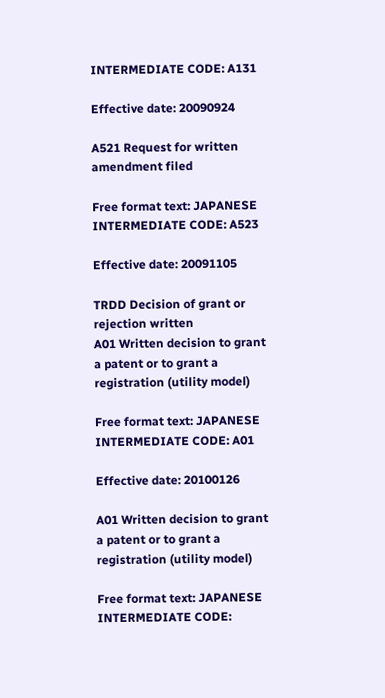INTERMEDIATE CODE: A131

Effective date: 20090924

A521 Request for written amendment filed

Free format text: JAPANESE INTERMEDIATE CODE: A523

Effective date: 20091105

TRDD Decision of grant or rejection written
A01 Written decision to grant a patent or to grant a registration (utility model)

Free format text: JAPANESE INTERMEDIATE CODE: A01

Effective date: 20100126

A01 Written decision to grant a patent or to grant a registration (utility model)

Free format text: JAPANESE INTERMEDIATE CODE: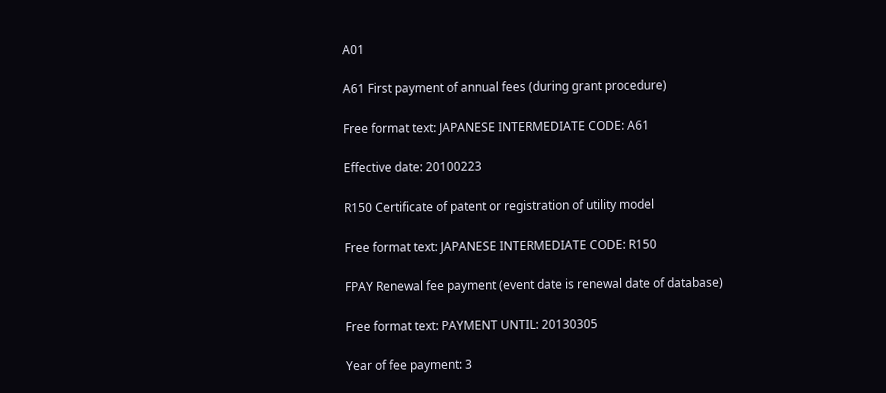A01

A61 First payment of annual fees (during grant procedure)

Free format text: JAPANESE INTERMEDIATE CODE: A61

Effective date: 20100223

R150 Certificate of patent or registration of utility model

Free format text: JAPANESE INTERMEDIATE CODE: R150

FPAY Renewal fee payment (event date is renewal date of database)

Free format text: PAYMENT UNTIL: 20130305

Year of fee payment: 3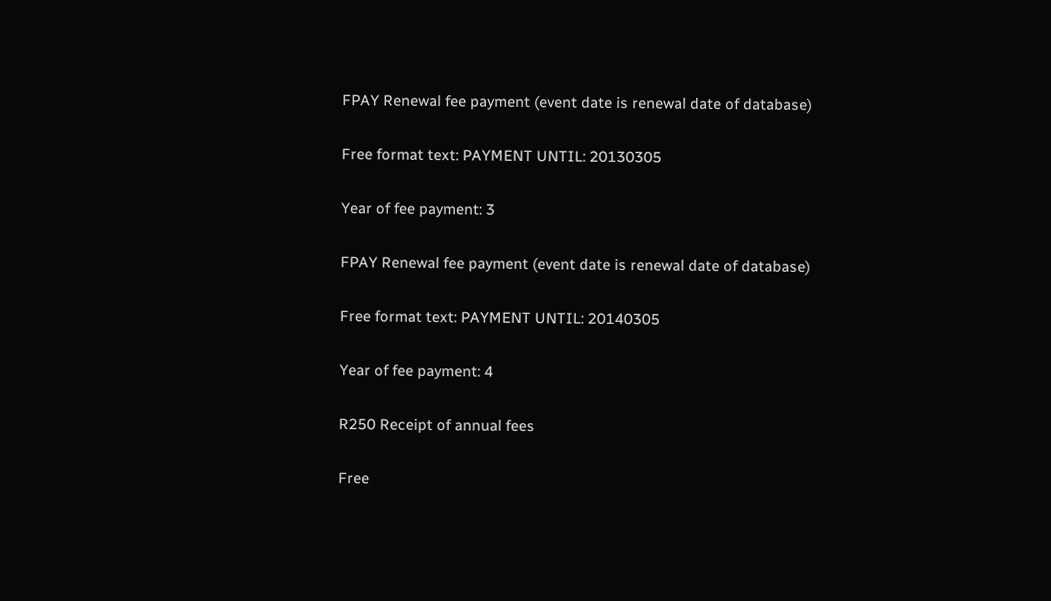FPAY Renewal fee payment (event date is renewal date of database)

Free format text: PAYMENT UNTIL: 20130305

Year of fee payment: 3

FPAY Renewal fee payment (event date is renewal date of database)

Free format text: PAYMENT UNTIL: 20140305

Year of fee payment: 4

R250 Receipt of annual fees

Free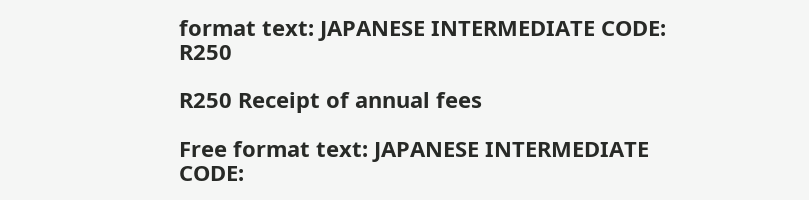format text: JAPANESE INTERMEDIATE CODE: R250

R250 Receipt of annual fees

Free format text: JAPANESE INTERMEDIATE CODE: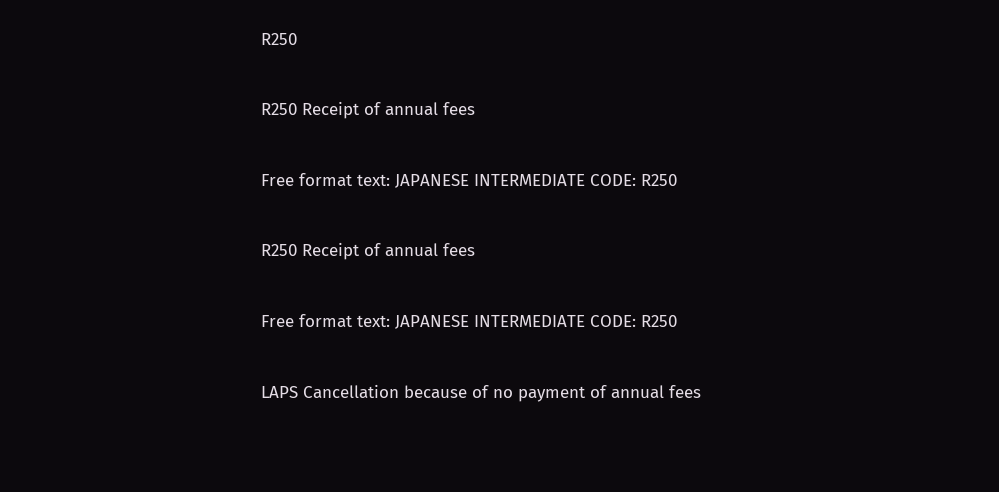R250

R250 Receipt of annual fees

Free format text: JAPANESE INTERMEDIATE CODE: R250

R250 Receipt of annual fees

Free format text: JAPANESE INTERMEDIATE CODE: R250

LAPS Cancellation because of no payment of annual fees